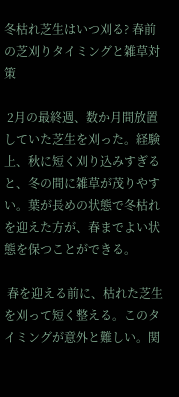冬枯れ芝生はいつ刈る? 春前の芝刈りタイミングと雑草対策

 2月の最終週、数か月間放置していた芝生を刈った。経験上、秋に短く刈り込みすぎると、冬の間に雑草が茂りやすい。葉が長めの状態で冬枯れを迎えた方が、春までよい状態を保つことができる。

 春を迎える前に、枯れた芝生を刈って短く整える。このタイミングが意外と難しい。関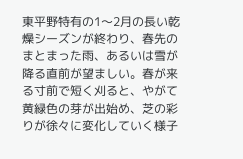東平野特有の1〜2月の長い乾燥シーズンが終わり、春先のまとまった雨、あるいは雪が降る直前が望ましい。春が来る寸前で短く刈ると、やがて黄緑色の芽が出始め、芝の彩りが徐々に変化していく様子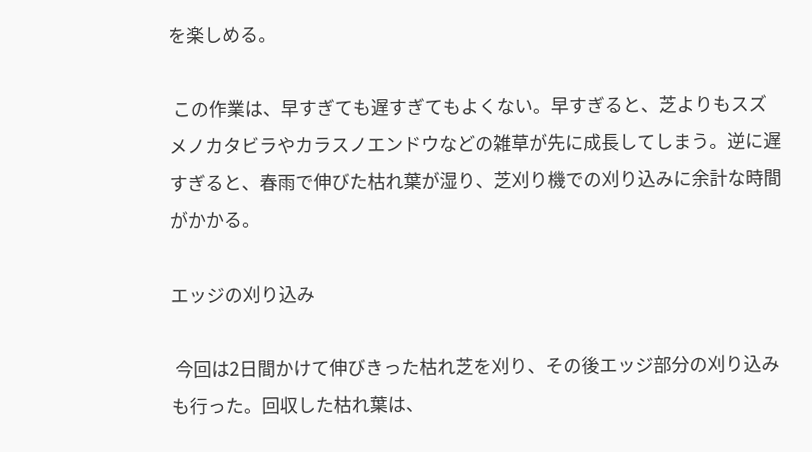を楽しめる。

 この作業は、早すぎても遅すぎてもよくない。早すぎると、芝よりもスズメノカタビラやカラスノエンドウなどの雑草が先に成長してしまう。逆に遅すぎると、春雨で伸びた枯れ葉が湿り、芝刈り機での刈り込みに余計な時間がかかる。

エッジの刈り込み

 今回は2日間かけて伸びきった枯れ芝を刈り、その後エッジ部分の刈り込みも行った。回収した枯れ葉は、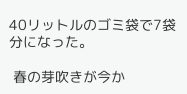40リットルのゴミ袋で7袋分になった。

 春の芽吹きが今か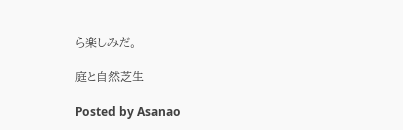ら楽しみだ。

庭と自然芝生

Posted by Asanao